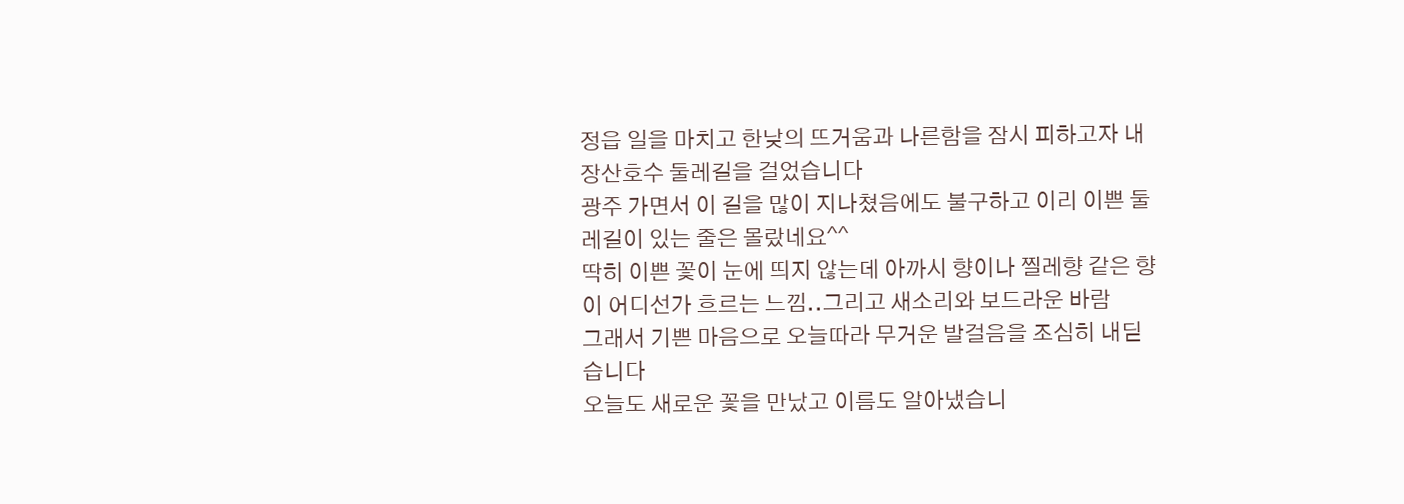정읍 일을 마치고 한낮의 뜨거움과 나른함을 잠시 피하고자 내장산호수 둘레길을 걸었습니다
광주 가면서 이 길을 많이 지나쳤음에도 불구하고 이리 이쁜 둘레길이 있는 줄은 몰랐네요^^
딱히 이쁜 꽃이 눈에 띄지 않는데 아까시 향이나 찔레향 같은 향이 어디선가 흐르는 느낌..그리고 새소리와 보드라운 바람
그래서 기쁜 마음으로 오늘따라 무거운 발걸음을 조심히 내딛습니다
오늘도 새로운 꽃을 만났고 이름도 알아냈습니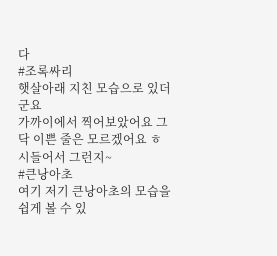다
#조록싸리
햇살아래 지친 모습으로 있더군요
가까이에서 찍어보았어요 그닥 이쁜 줄은 모르겠어요 ㅎ
시들어서 그런지~
#큰낭아초
여기 저기 큰낭아초의 모습을 쉽게 볼 수 있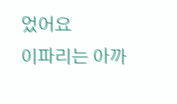었어요
이파리는 아까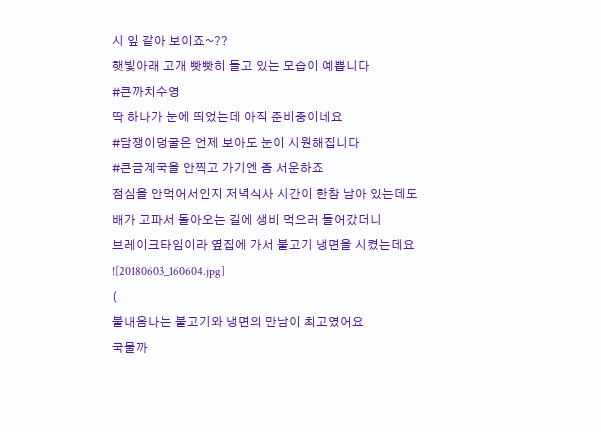시 잎 같아 보이죠~??
햇빛아래 고개 빳빳히 들고 있는 모습이 예쁩니다
#큰까치수영
딱 하나가 눈에 띄었는데 아직 준비중이네요
#담쟁이덩굴은 언제 보아도 눈이 시원해집니다
#큰금계국을 안찍고 가기엔 좀 서운하죠
점심을 안먹어서인지 저녁식사 시간이 한참 남아 있는데도
배가 고파서 돌아오는 길에 생비 먹으러 들어갔더니
브레이크타임이라 옆집에 가서 불고기 냉면을 시켰는데요
![20180603_160604.jpg]
(
불내음나는 불고기와 냉면의 만남이 최고였어요
국물까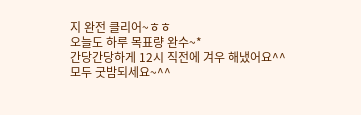지 완전 클리어~ㅎㅎ
오늘도 하루 목표량 완수~*
간당간당하게 12시 직전에 겨우 해냈어요^^
모두 굿밤되세요~^^